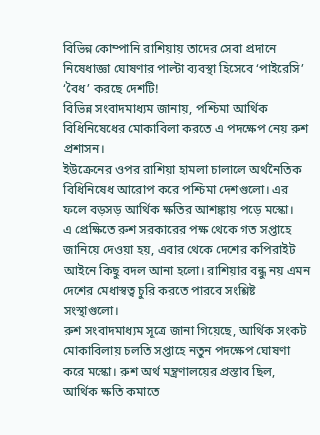বিভিন্ন কোম্পানি রাশিয়ায় তাদের সেবা প্রদানে নিষেধাজ্ঞা ঘোষণার পাল্টা ব্যবস্থা হিসেবে ‘পাইরেসি’ ‘বৈধ’ করছে দেশটি!
বিভিন্ন সংবাদমাধ্যম জানায়, পশ্চিমা আর্থিক বিধিনিষেধের মোকাবিলা করতে এ পদক্ষেপ নেয় রুশ প্রশাসন।
ইউক্রেনের ওপর রাশিয়া হামলা চালালে অর্থনৈতিক বিধিনিষেধ আরোপ করে পশ্চিমা দেশগুলো। এর ফলে বড়সড় আর্থিক ক্ষতির আশঙ্কায় পড়ে মস্কো।
এ প্রেক্ষিতে রুশ সরকারের পক্ষ থেকে গত সপ্তাহে জানিয়ে দেওয়া হয়, এবার থেকে দেশের কপিরাইট আইনে কিছু বদল আনা হলো। রাশিয়ার বন্ধু নয় এমন দেশের মেধাস্বত্ব চুরি করতে পারবে সংশ্লিষ্ট সংস্থাগুলো।
রুশ সংবাদমাধ্যম সূত্রে জানা গিয়েছে, আর্থিক সংকট মোকাবিলায় চলতি সপ্তাহে নতুন পদক্ষেপ ঘোষণা করে মস্কো। রুশ অর্থ মন্ত্রণালয়ের প্রস্তাব ছিল, আর্থিক ক্ষতি কমাতে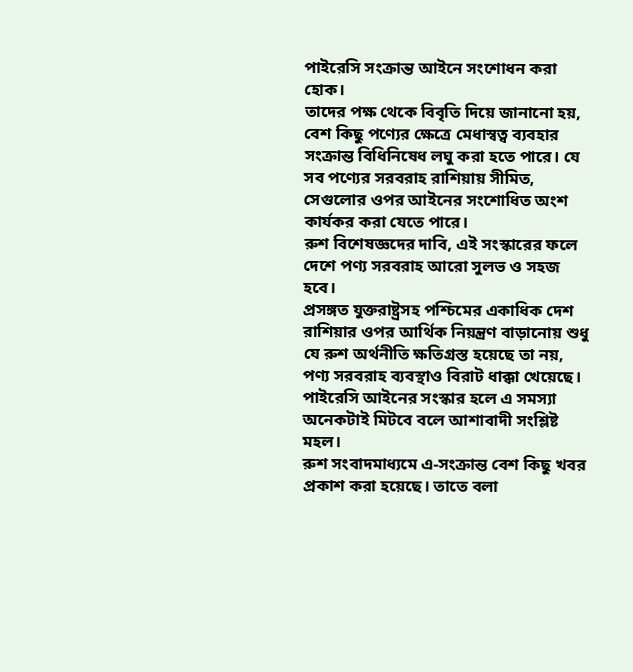পাইরেসি সংক্রান্ত আইনে সংশোধন করা হোক।
তাদের পক্ষ থেকে বিবৃতি দিয়ে জানানো হয়, বেশ কিছু পণ্যের ক্ষেত্রে মেধাস্বত্ব ব্যবহার সংক্রান্ত বিধিনিষেধ লঘু করা হতে পারে। যে সব পণ্যের সরবরাহ রাশিয়ায় সীমিত, সেগুলোর ওপর আইনের সংশোধিত অংশ কার্যকর করা যেতে পারে।
রুশ বিশেষজ্ঞদের দাবি, এই সংস্কারের ফলে দেশে পণ্য সরবরাহ আরো সুলভ ও সহজ হবে।
প্রসঙ্গত যুক্তরাষ্ট্রসহ পশ্চিমের একাধিক দেশ রাশিয়ার ওপর আর্থিক নিয়ন্ত্রণ বাড়ানোয় শুধু যে রুশ অর্থনীতি ক্ষতিগ্রস্ত হয়েছে তা নয়, পণ্য সরবরাহ ব্যবস্থাও বিরাট ধাক্কা খেয়েছে। পাইরেসি আইনের সংস্কার হলে এ সমস্যা অনেকটাই মিটবে বলে আশাবাদী সংশ্লিষ্ট মহল।
রুশ সংবাদমাধ্যমে এ-সংক্রান্ত বেশ কিছু খবর প্রকাশ করা হয়েছে। তাতে বলা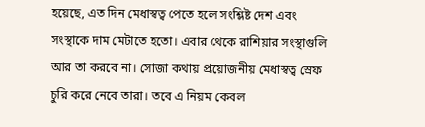হয়েছে, এত দিন মেধাস্বত্ব পেতে হলে সংশ্লিষ্ট দেশ এবং সংস্থাকে দাম মেটাতে হতো। এবার থেকে রাশিয়ার সংস্থাগুলি আর তা করবে না। সোজা কথায় প্রয়োজনীয় মেধাস্বত্ব স্রেফ চুরি করে নেবে তারা। তবে এ নিয়ম কেবল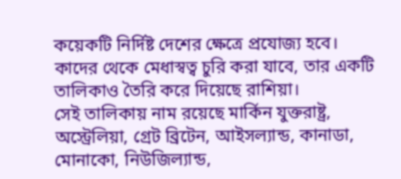কয়েকটি নির্দিষ্ট দেশের ক্ষেত্রে প্রযোজ্য হবে।
কাদের থেকে মেধাস্বত্ব চুরি করা যাবে, তার একটি তালিকাও তৈরি করে দিয়েছে রাশিয়া।
সেই তালিকায় নাম রয়েছে মার্কিন যুক্তরাষ্ট্র, অস্ট্রেলিয়া, গ্রেট ব্রিটেন, আইসল্যান্ড, কানাডা, মোনাকো, নিউজিল্যান্ড,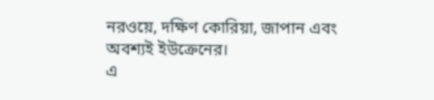নরওয়ে, দক্ষিণ কোরিয়া, জাপান এবং অবশ্যই ইউক্রেনের।
এ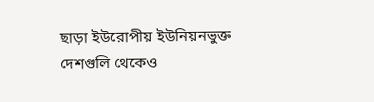ছাড়া ইউরোপীয় ইউনিয়নভুক্ত দেশগুলি থেকেও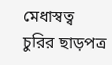মেধাস্বত্ব চুরির ছাড়পত্র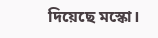দিয়েছে মস্কো।